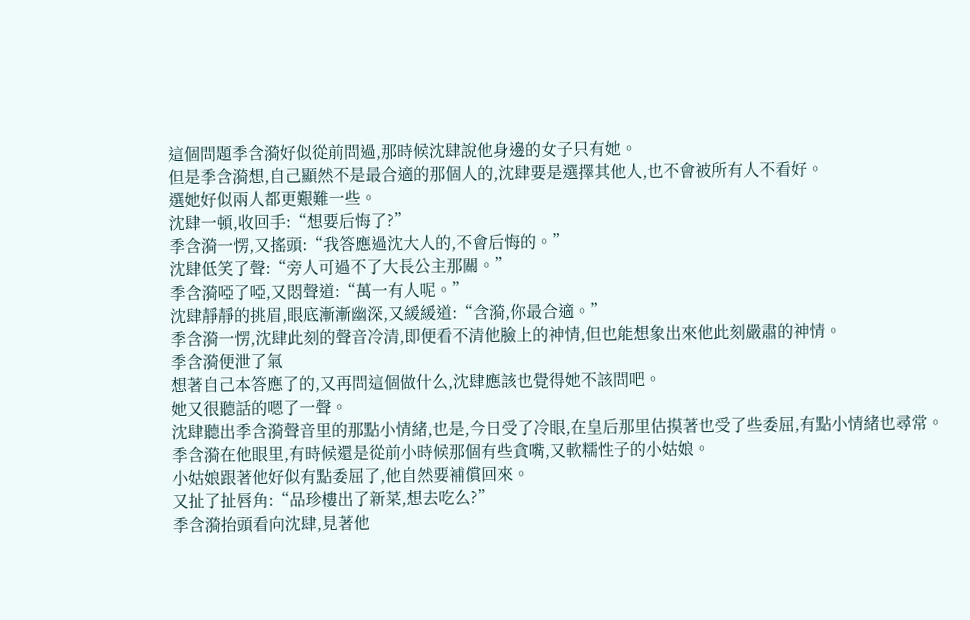這個問題季含漪好似從前問過,那時候沈肆說他身邊的女子只有她。
但是季含漪想,自己顯然不是最合適的那個人的,沈肆要是選擇其他人,也不會被所有人不看好。
選她好似兩人都更艱難一些。
沈肆一頓,收回手:“想要后悔了?”
季含漪一愣,又搖頭:“我答應過沈大人的,不會后悔的。”
沈肆低笑了聲:“旁人可過不了大長公主那關。”
季含漪啞了啞,又悶聲道:“萬一有人呢。”
沈肆靜靜的挑眉,眼底漸漸幽深,又緩緩道:“含漪,你最合適。”
季含漪一愣,沈肆此刻的聲音冷清,即便看不清他臉上的神情,但也能想象出來他此刻嚴肅的神情。
季含漪便泄了氣
想著自己本答應了的,又再問這個做什么,沈肆應該也覺得她不該問吧。
她又很聽話的嗯了一聲。
沈肆聽出季含漪聲音里的那點小情緒,也是,今日受了冷眼,在皇后那里估摸著也受了些委屈,有點小情緒也尋常。
季含漪在他眼里,有時候還是從前小時候那個有些貪嘴,又軟糯性子的小姑娘。
小姑娘跟著他好似有點委屈了,他自然要補償回來。
又扯了扯唇角:“品珍樓出了新菜,想去吃么?”
季含漪抬頭看向沈肆,見著他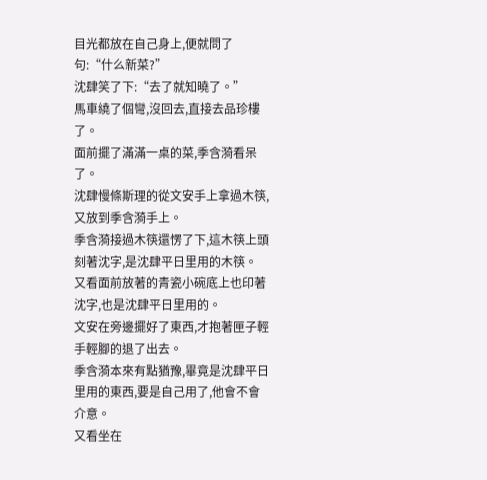目光都放在自己身上,便就問了句:“什么新菜?”
沈肆笑了下:“去了就知曉了。”
馬車繞了個彎,沒回去,直接去品珍樓了。
面前擺了滿滿一桌的菜,季含漪看呆了。
沈肆慢條斯理的從文安手上拿過木筷,又放到季含漪手上。
季含漪接過木筷還愣了下,這木筷上頭刻著沈字,是沈肆平日里用的木筷。
又看面前放著的青瓷小碗底上也印著沈字,也是沈肆平日里用的。
文安在旁邊擺好了東西,才抱著匣子輕手輕腳的退了出去。
季含漪本來有點猶豫,畢竟是沈肆平日里用的東西,要是自己用了,他會不會介意。
又看坐在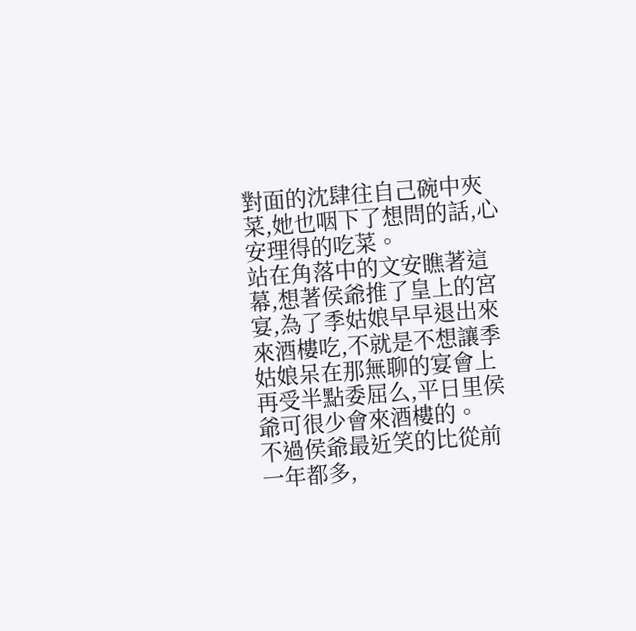對面的沈肆往自己碗中夾菜,她也咽下了想問的話,心安理得的吃菜。
站在角落中的文安瞧著這幕,想著侯爺推了皇上的宮宴,為了季姑娘早早退出來來酒樓吃,不就是不想讓季姑娘呆在那無聊的宴會上再受半點委屈么,平日里侯爺可很少會來酒樓的。
不過侯爺最近笑的比從前一年都多,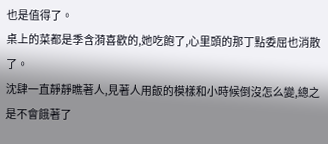也是值得了。
桌上的菜都是季含漪喜歡的,她吃飽了,心里頭的那丁點委屈也消散了。
沈肆一直靜靜瞧著人,見著人用飯的模樣和小時候倒沒怎么變,總之是不會餓著了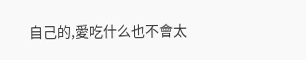自己的,愛吃什么也不會太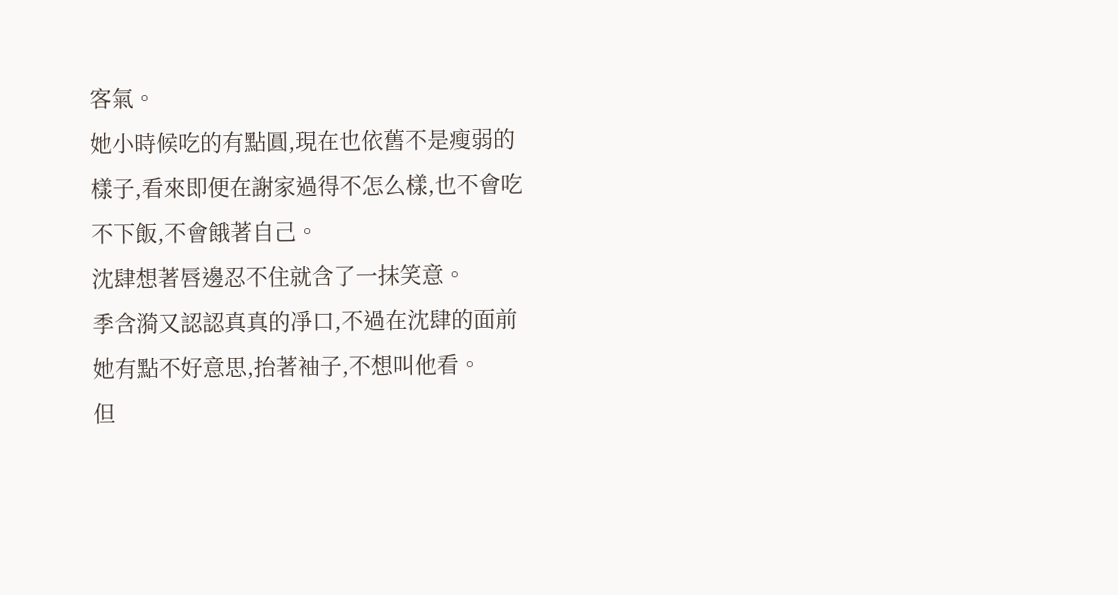客氣。
她小時候吃的有點圓,現在也依舊不是瘦弱的樣子,看來即便在謝家過得不怎么樣,也不會吃不下飯,不會餓著自己。
沈肆想著唇邊忍不住就含了一抹笑意。
季含漪又認認真真的凈口,不過在沈肆的面前她有點不好意思,抬著袖子,不想叫他看。
但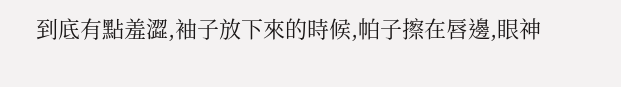到底有點羞澀,袖子放下來的時候,帕子擦在唇邊,眼神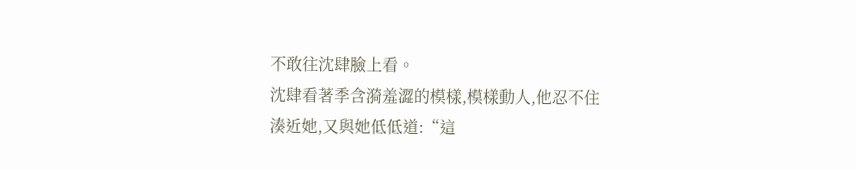不敢往沈肆臉上看。
沈肆看著季含漪羞澀的模樣,模樣動人,他忍不住湊近她,又與她低低道:“這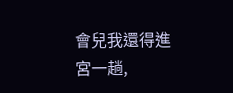會兒我還得進宮一趟,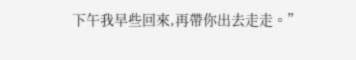下午我早些回來,再帶你出去走走。”